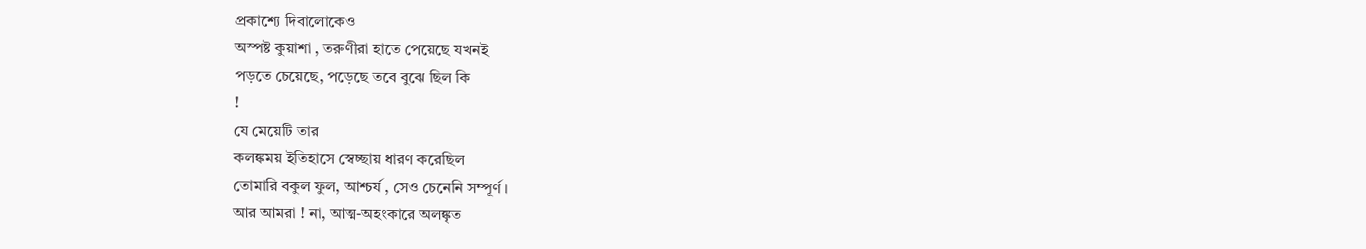প্রকাশ্যে দিবালোকেও
অস্পষ্ট কুয়াশা , তরুণীরা হাতে পেয়েছে যখনই
পড়তে চেয়েছে, পড়েছে তবে বুঝে ছিল কি
!
যে মেয়েটি তার
কলঙ্কময় ইতিহাসে স্বেচ্ছায় ধারণ করেছিল
তোমারি বকুল ফুল, আশ্চর্য , সেও চেনেনি সম্পূর্ণ ।
আর আমরা ! না, আত্ম-অহংকারে অলঙ্কৃত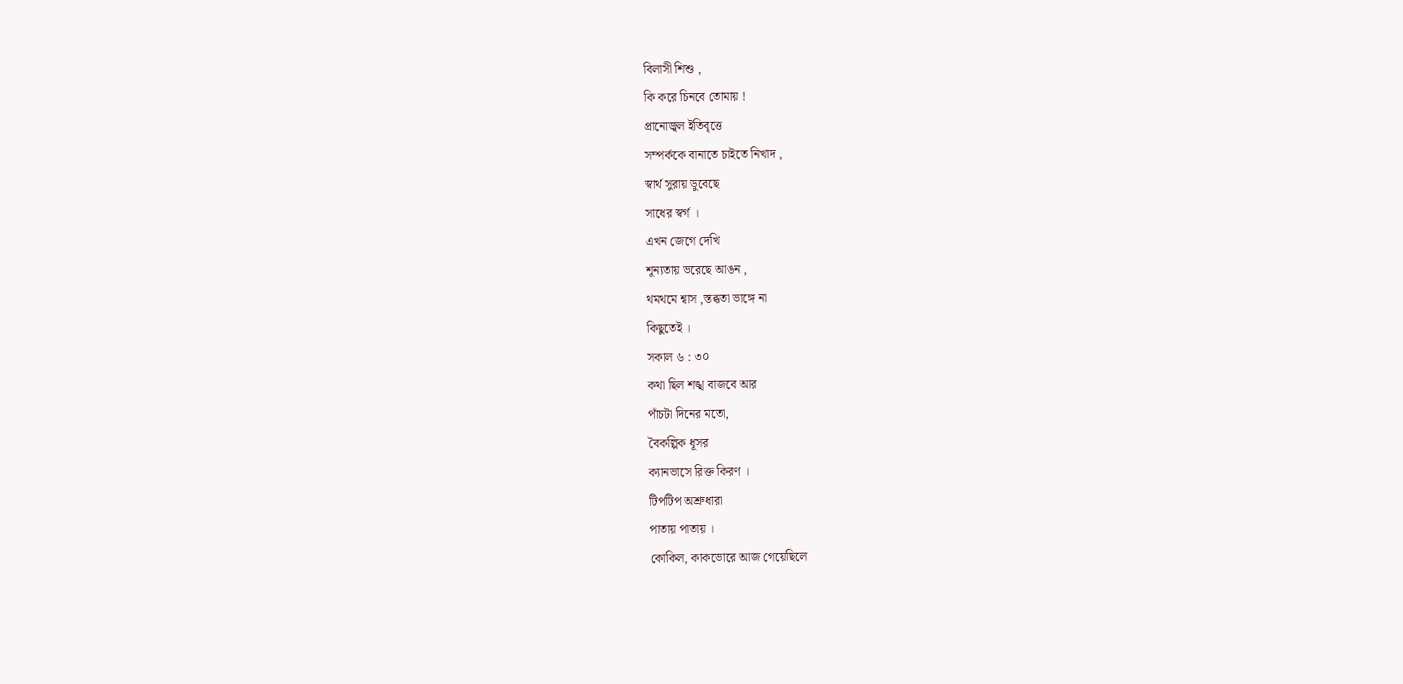বিলাসী শিশু ,
কি করে চিনবে তোমায় !
প্রানোজ্বল ইতিবৃত্তে
সম্পর্ককে বানাতে চাইতে নিখাদ ,
স্বার্থ সুরায় ডুবেছে
সাধের স্বর্গ ।
এখন জেগে দেখি
শূন্যতায় ভরেছে আঙন ,
থমথমে শ্বাস ,স্তব্ধতা ভাঙ্গে না
কিছুতেই ।
সকাল ৬ : ৩০
কথা ছিল শঙ্খ বাজবে আর
পাঁচটা দিনের মতো,
বৈকল্পিক ধূসর
ক্যানভাসে রিক্ত কিরণ ।
টিপটিপ অশ্রুধারা
পাতায় পাতায় ।
কোকিল, কাকভোরে আজ গেয়েছিলে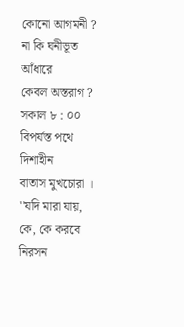কোনো আগমনী ?
না কি ঘনীভূত আঁধারে
কেবল অস্তরাগ ?
সকাল ৮ : ০০
বিপর্যস্ত পথে দিশাহীন
বাতাস মুখচোরা ।
''যদি মারা যায়, কে, কে করবে নিরসন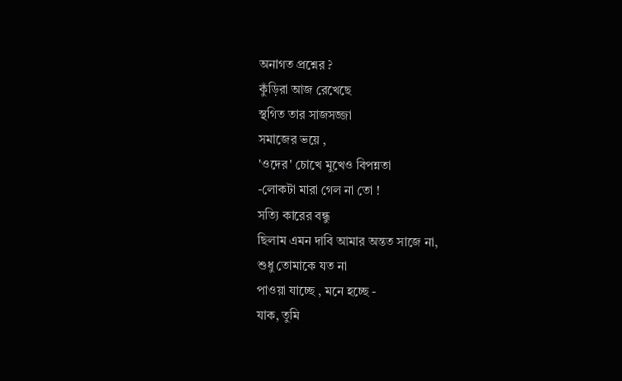অনাগত প্রশ্নের ?
কুঁড়িরা আজ রেখেছে
স্থগিত তার সাজসজ্জা
সমাজের ভয়ে ,
'ওদের' চোখে মুখেও বিপন্নতা
-লোকটা মারা গেল না তো !
সত্যি কারের বন্ধু
ছিলাম এমন দাবি আমার অন্তত সাজে না,
শুধু তোমাকে যত না
পাওয়া যাচ্ছে , মনে হচ্ছে -
যাক, তুমি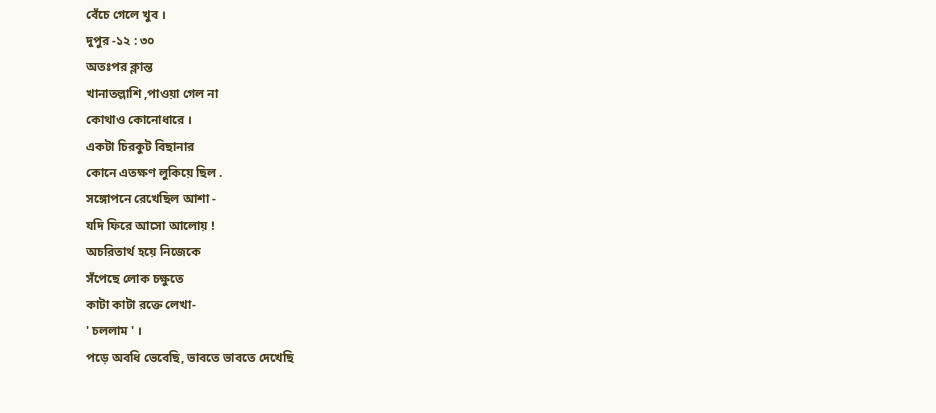বেঁচে গেলে খুব ।
দুপুর -১২ : ৩০
অতঃপর ক্লান্ত
খানাতল্লাশি ,পাওয়া গেল না
কোথাও কোনোধারে ।
একটা চিরকুট বিছানার
কোনে এতক্ষণ লুকিয়ে ছিল .
সঙ্গোপনে রেখেছিল আশা -
যদি ফিরে আসো আলোয় !
অচরিতার্থ হয়ে নিজেকে
সঁপেছে লোক চক্ষুতে
কাটা কাটা রক্তে লেখা-
' চললাম ' ।
পড়ে অবধি ভেবেছি, ভাবতে ভাবতে দেখেছি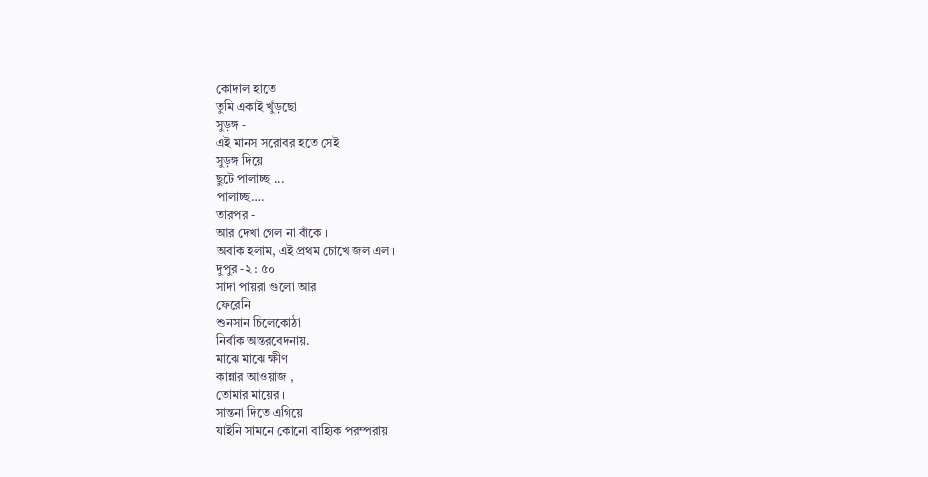কোদাল হাতে
তুমি একাই খুঁড়ছো
সুড়ঙ্গ -
এই মানস সরোবর হতে সেই
সুড়ঙ্গ দিয়ে
ছুটে পালাচ্ছ ...
পালাচ্ছ….
তারপর -
আর দেখা গেল না বাঁকে ।
অবাক হলাম, এই প্রথম চোখে জল এল ।
দুপুর -২ : ৫০
সাদা পায়রা গুলো আর
ফেরেনি
শুনসান চিলেকোঠা
নির্বাক অন্তরবেদনায়.
মাঝে মাঝে ক্ষীণ
কান্নার আওয়াজ ,
তোমার মায়ের ।
সান্তনা দিতে এগিয়ে
যাইনি সামনে কোনো বাহ্যিক পরম্পরায়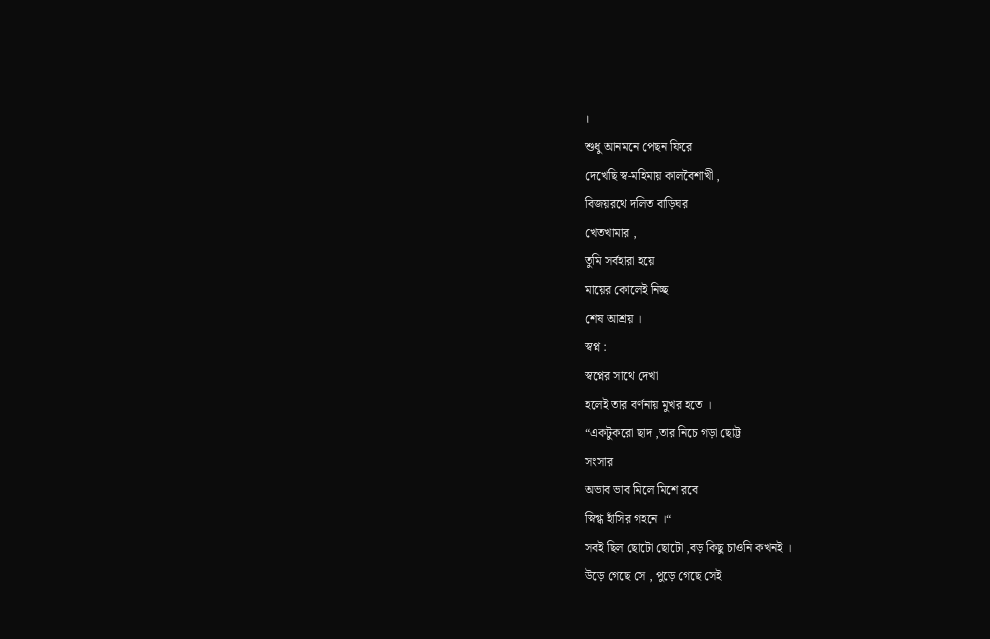।
শুধু আনমনে পেছন ফিরে
দেখেছি স্ব-মহিমায় কালবৈশাখী ,
বিজয়রথে দলিত বাড়িঘর
খেতখামার ,
তুমি সর্বহারা হয়ে
মায়ের কোলেই নিচ্ছ
শেষ আশ্রয় ।
স্বপ্ন :
স্বপ্নের সাথে দেখা
হলেই তার বর্ণনায় মুখর হতে ।
“একটুকরো ছাদ ,তার নিচে গড়া ছোট্ট
সংসার
অভাব ভাব মিলে মিশে রবে
স্নিগ্ধ হাঁসির গহনে ।“
সবই ছিল ছোটো ছোটো ,বড় কিছু চাওনি কখনই ।
উড়ে গেছে সে , পুড়ে গেছে সেই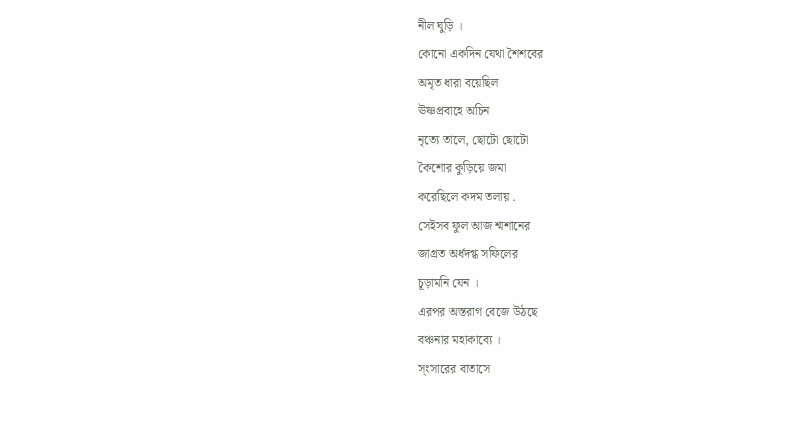নীল ঘুড়ি ।
কোনো একদিন যেথা শৈশবের
অমৃত ধারা বয়েছিল
ঊষ্ণপ্রবাহে অচিন
নৃত্যে তালে, ছোটো ছোটো
কৈশোর কুড়িয়ে জমা
করেছিলে কদম তলায় .
সেইসব ফুল আজ শ্মশানের
জাগ্রত অর্ধদগ্ধ সফিলের
চূড়ামনি যেন ।
এরপর অস্তরাগ বেজে উঠছে
বঞ্চনার মহাকাব্যে ।
স্ংসারের বাতাসে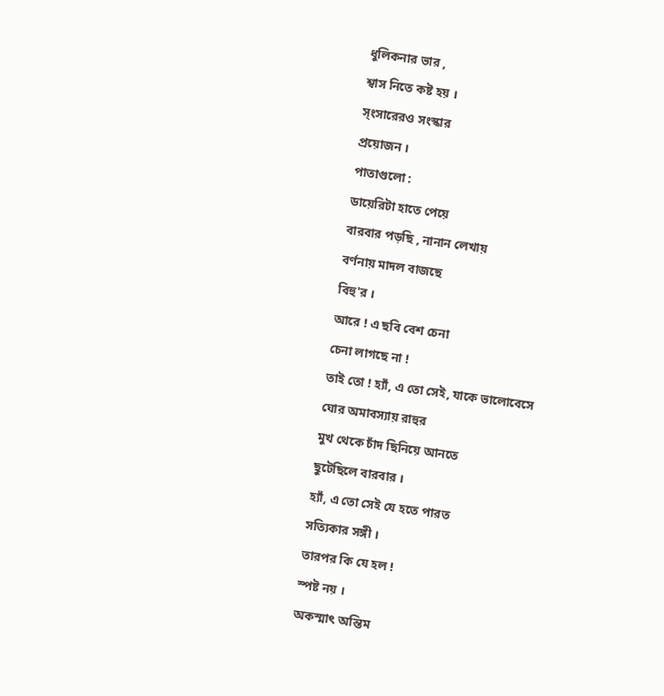ধুলিকনার ভার ,
শ্বাস নিতে কষ্ট হয় ।
স্ংসারেরও সংস্কার
প্রয়োজন ।
পাতাগুলো :
ডায়েরিটা হাতে পেয়ে
বারবার পড়ছি , নানান লেখায়
বর্ণনায় মাদল বাজছে
বিহু'র ।
আরে ! এ ছবি বেশ চেনা
চেনা লাগছে না !
তাই তো ! হ্যাঁ, এ তো সেই, যাকে ভালোবেসে
ঘোর অমাবস্যায় রাহুর
মুখ থেকে চাঁদ ছিনিয়ে আনতে
ছুটেছিলে বারবার ।
হ্যাঁ, এ তো সেই যে হতে পারত
সত্যিকার সঙ্গী ।
তারপর কি যে হল !
স্পষ্ট নয় ।
অকস্মাৎ অন্তিম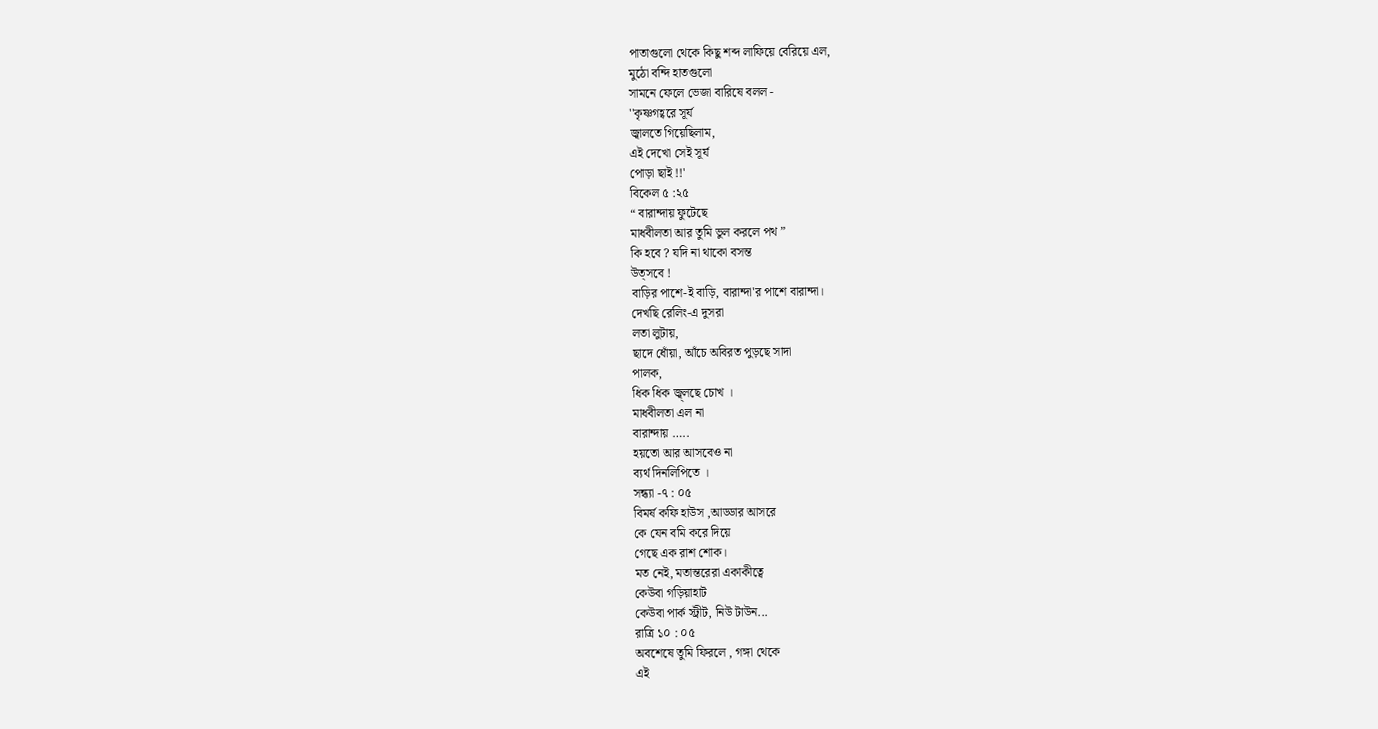পাতাগুলো থেকে কিছু শব্দ লাফিয়ে বেরিয়ে এল,
মুঠো বন্দি হাতগুলো
সামনে ফেলে ভেজা বারিষে বলল -
''কৃষ্ণগহ্বরে সূর্য
জ্বালতে গিয়েছিলাম,
এই দেখো সেই সূর্য
পোড়া ছাই !!'
বিকেল ৫ :২৫
“ বারান্দায় ফুটেছে
মাধবীলতা আর তুমি ভুল করলে পথ ”
কি হবে ? যদি না থাকো বসন্ত
উত্সবে !
বাড়ির পাশে-ই বাড়ি, বারান্দা'র পাশে বারান্দা।
দেখছি রেলিং-এ দুসরা
লতা লুটায়,
ছাদে ধোঁয়া, আঁচে অবিরত পুড়ছে সাদা
পালক,
ধিক ধিক জ্ব্লছে চোখ ।
মাধবীলতা এল না
বারান্দায় …..
হয়তো আর আসবেও না
ব্যর্থ দিনলিপিতে ।
সন্ধ্যা -৭ : ০৫
বিমর্ষ কফি হাউস ,আড্ডার আসরে
কে যেন বমি করে দিয়ে
গেছে এক রাশ শোক।
মত নেই, মতান্তরেরা একাকীত্বে
কেউবা গড়িয়াহাট
কেউবা পার্ক স্ট্রীট, নিউ টাউন...
রাত্রি ১০ : ০৫
অবশেষে তুমি ফিরলে , গঙ্গা থেকে
এই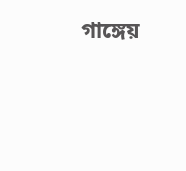গাঙ্গেয়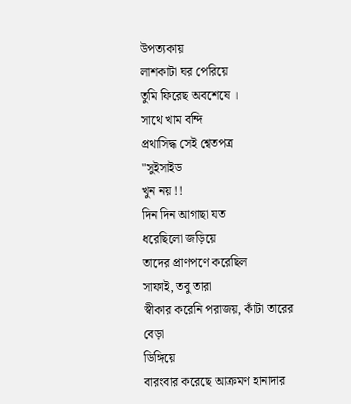উপত্যকায়
লাশকাটা ঘর পেরিয়ে
তুমি ফিরেছ অবশেষে ।
সাথে খাম বন্দি
প্রথাসিদ্ধ সেই শ্বেতপত্র
"সুইসাইড
খুন নয় !!
দিন দিন আগাছা যত
ধরেছিলো জড়িয়ে
তাদের প্রাণপণে করেছিল
সাফাই, তবু তারা
স্বীকার করেনি পরাজয়, কাঁটা তারের বেড়া
ডিঙ্গিয়ে
বারংবার করেছে আক্রমণ হানাদার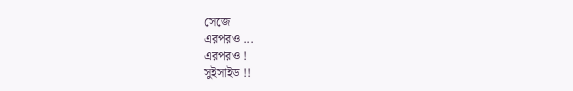সেজে
এরপরও ...
এরপরও !
সুইসাইড !!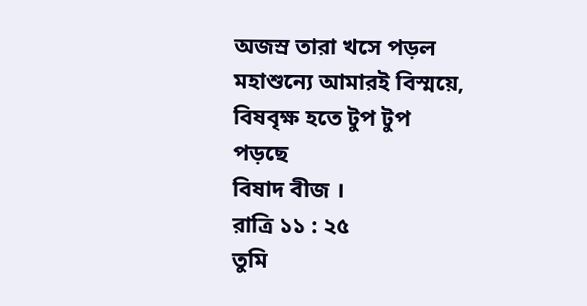অজস্র তারা খসে পড়ল
মহাশুন্যে আমারই বিস্ময়ে,
বিষবৃক্ষ হতে টুপ টুপ
পড়ছে
বিষাদ বীজ ।
রাত্রি ১১ : ২৫
তুমি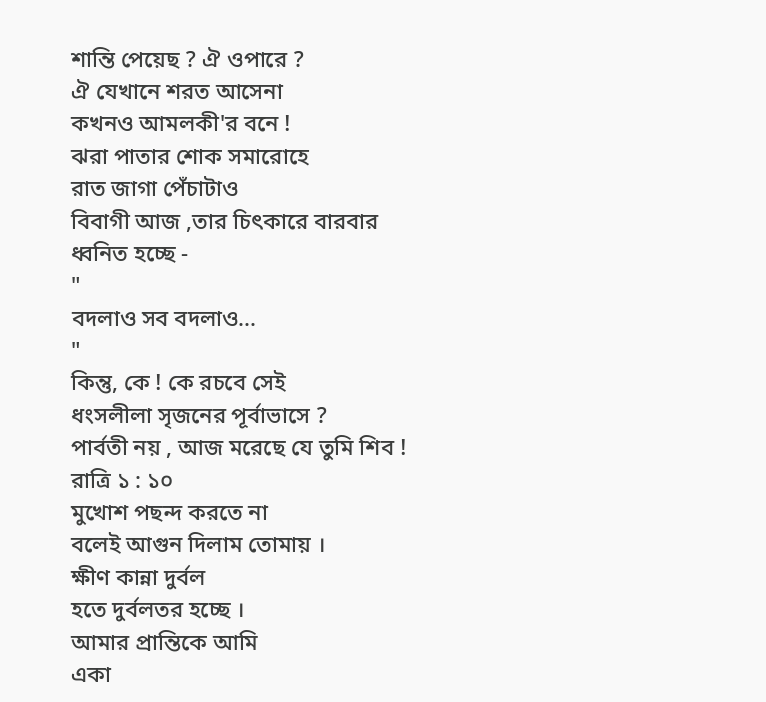শান্তি পেয়েছ ? ঐ ওপারে ?
ঐ যেখানে শরত আসেনা
কখনও আমলকী'র বনে !
ঝরা পাতার শোক সমারোহে
রাত জাগা পেঁচাটাও
বিবাগী আজ ,তার চিৎকারে বারবার
ধ্বনিত হচ্ছে -
"
বদলাও সব বদলাও...
"
কিন্তু, কে ! কে রচবে সেই
ধংসলীলা সৃজনের পূর্বাভাসে ?
পার্বতী নয় , আজ মরেছে যে তুমি শিব !
রাত্রি ১ : ১০
মুখোশ পছন্দ করতে না
বলেই আগুন দিলাম তোমায় ।
ক্ষীণ কান্না দুর্বল
হতে দুর্বলতর হচ্ছে ।
আমার প্রান্তিকে আমি
একা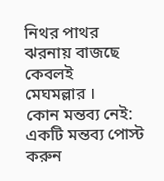নিথর পাথর
ঝরনায় বাজছে কেবলই
মেঘমল্লার ।
কোন মন্তব্য নেই:
একটি মন্তব্য পোস্ট করুন